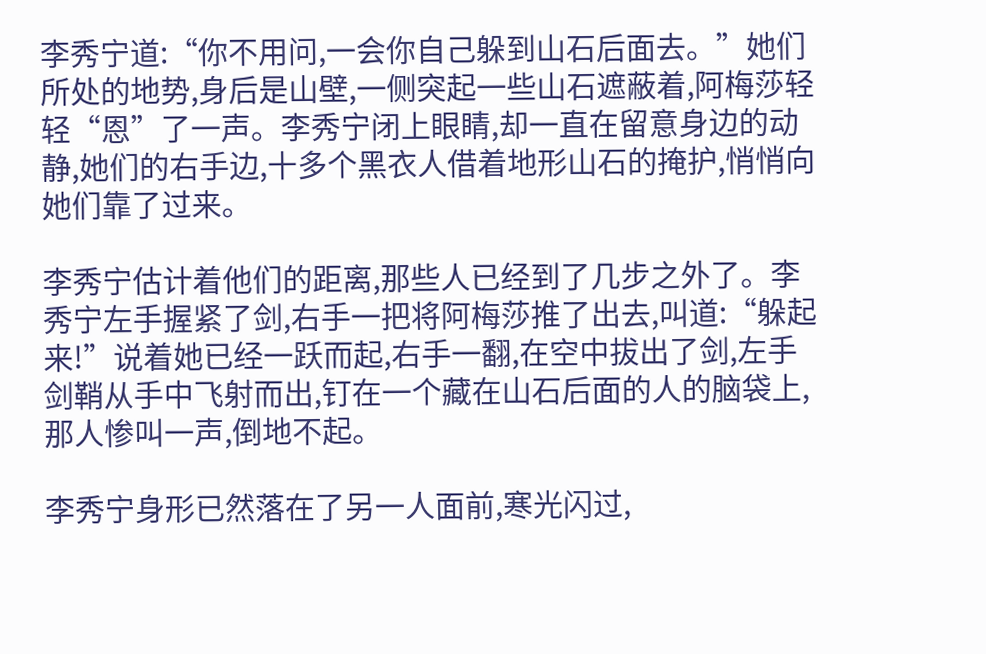李秀宁道:“你不用问,一会你自己躲到山石后面去。”她们所处的地势,身后是山壁,一侧突起一些山石遮蔽着,阿梅莎轻轻“恩”了一声。李秀宁闭上眼睛,却一直在留意身边的动静,她们的右手边,十多个黑衣人借着地形山石的掩护,悄悄向她们靠了过来。

李秀宁估计着他们的距离,那些人已经到了几步之外了。李秀宁左手握紧了剑,右手一把将阿梅莎推了出去,叫道:“躲起来!”说着她已经一跃而起,右手一翻,在空中拔出了剑,左手剑鞘从手中飞射而出,钉在一个藏在山石后面的人的脑袋上,那人惨叫一声,倒地不起。

李秀宁身形已然落在了另一人面前,寒光闪过,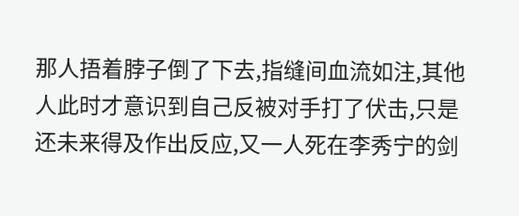那人捂着脖子倒了下去,指缝间血流如注,其他人此时才意识到自己反被对手打了伏击,只是还未来得及作出反应,又一人死在李秀宁的剑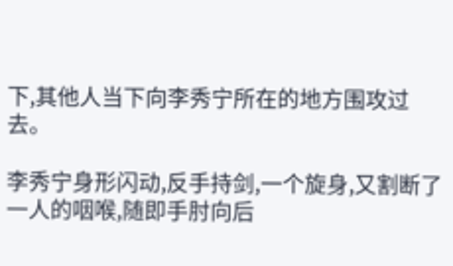下,其他人当下向李秀宁所在的地方围攻过去。

李秀宁身形闪动,反手持剑,一个旋身,又割断了一人的咽喉,随即手肘向后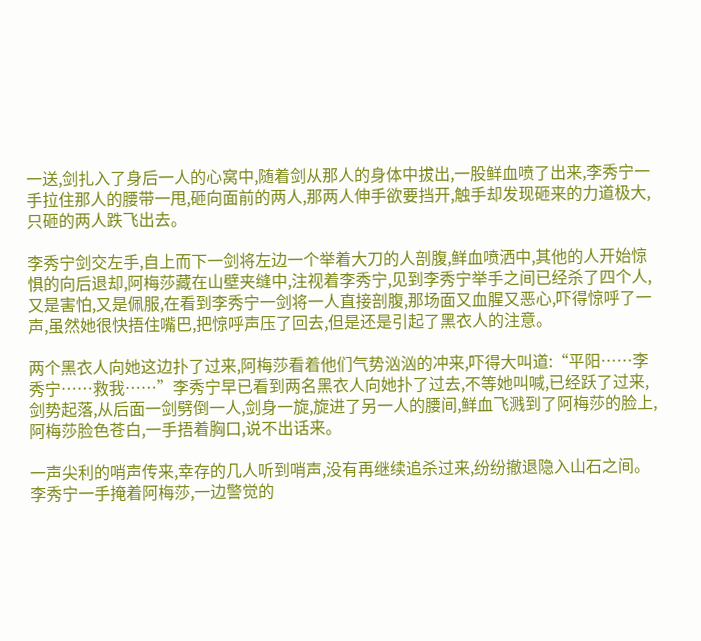一送,剑扎入了身后一人的心窝中,随着剑从那人的身体中拔出,一股鲜血喷了出来,李秀宁一手拉住那人的腰带一甩,砸向面前的两人,那两人伸手欲要挡开,触手却发现砸来的力道极大,只砸的两人跌飞出去。

李秀宁剑交左手,自上而下一剑将左边一个举着大刀的人剖腹,鲜血喷洒中,其他的人开始惊惧的向后退却,阿梅莎藏在山壁夹缝中,注视着李秀宁,见到李秀宁举手之间已经杀了四个人,又是害怕,又是佩服,在看到李秀宁一剑将一人直接剖腹,那场面又血腥又恶心,吓得惊呼了一声,虽然她很快捂住嘴巴,把惊呼声压了回去,但是还是引起了黑衣人的注意。

两个黑衣人向她这边扑了过来,阿梅莎看着他们气势汹汹的冲来,吓得大叫道:“平阳……李秀宁……救我……”李秀宁早已看到两名黑衣人向她扑了过去,不等她叫喊,已经跃了过来,剑势起落,从后面一剑劈倒一人,剑身一旋,旋进了另一人的腰间,鲜血飞溅到了阿梅莎的脸上,阿梅莎脸色苍白,一手捂着胸口,说不出话来。

一声尖利的哨声传来,幸存的几人听到哨声,没有再继续追杀过来,纷纷撤退隐入山石之间。李秀宁一手掩着阿梅莎,一边警觉的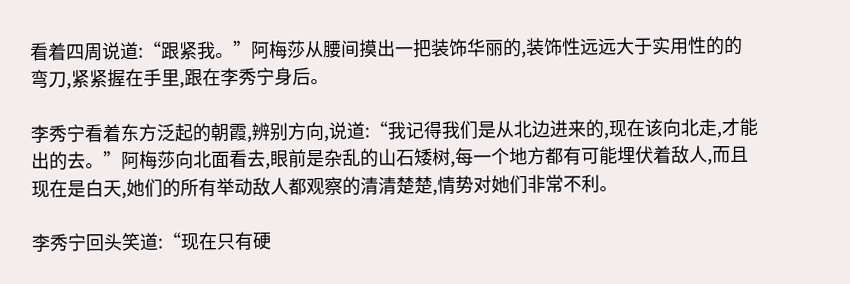看着四周说道:“跟紧我。”阿梅莎从腰间摸出一把装饰华丽的,装饰性远远大于实用性的的弯刀,紧紧握在手里,跟在李秀宁身后。

李秀宁看着东方泛起的朝霞,辨别方向,说道:“我记得我们是从北边进来的,现在该向北走,才能出的去。”阿梅莎向北面看去,眼前是杂乱的山石矮树,每一个地方都有可能埋伏着敌人,而且现在是白天,她们的所有举动敌人都观察的清清楚楚,情势对她们非常不利。

李秀宁回头笑道:“现在只有硬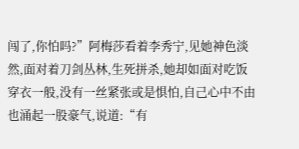闯了,你怕吗?”阿梅莎看着李秀宁,见她神色淡然,面对着刀剑丛林,生死拼杀,她却如面对吃饭穿衣一般,没有一丝紧张或是惧怕,自己心中不由也涌起一股豪气,说道:“有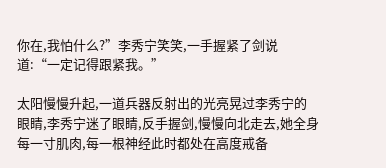你在,我怕什么?”李秀宁笑笑,一手握紧了剑说道:“一定记得跟紧我。”

太阳慢慢升起,一道兵器反射出的光亮晃过李秀宁的眼睛,李秀宁迷了眼睛,反手握剑,慢慢向北走去,她全身每一寸肌肉,每一根神经此时都处在高度戒备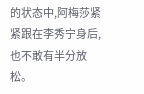的状态中,阿梅莎紧紧跟在李秀宁身后,也不敢有半分放松。